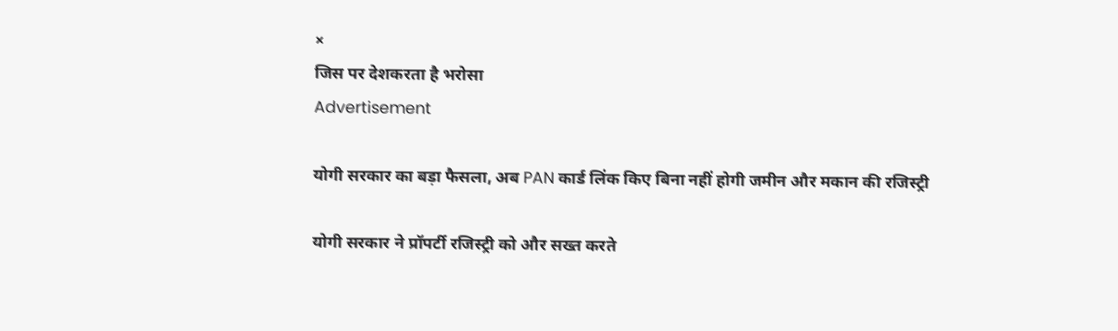×
जिस पर देशकरता है भरोसा
Advertisement

योगी सरकार का बड़ा फैसला, अब PAN कार्ड लिंक किए बिना नहीं होगी जमीन और मकान की रजिस्ट्री

योगी सरकार ने प्रॉपर्टी रजिस्ट्री को और सख्त करते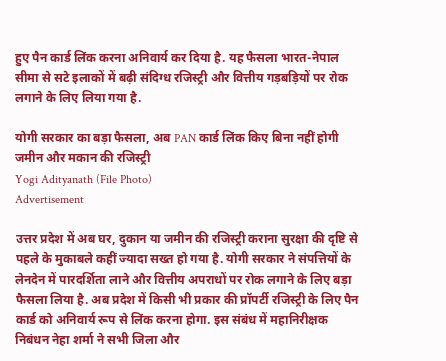हुए पैन कार्ड लिंक करना अनिवार्य कर दिया है. यह फैसला भारत-नेपाल सीमा से सटे इलाकों में बढ़ी संदिग्ध रजिस्ट्री और वित्तीय गड़बड़ियों पर रोक लगाने के लिए लिया गया है.

योगी सरकार का बड़ा फैसला, अब PAN कार्ड लिंक किए बिना नहीं होगी जमीन और मकान की रजिस्ट्री
Yogi Adityanath (File Photo)
Advertisement

उत्तर प्रदेश में अब घर, दुकान या जमीन की रजिस्ट्री कराना सुरक्षा की दृष्टि से पहले के मुकाबले कहीं ज्यादा सख्त हो गया है. योगी सरकार ने संपत्तियों के लेनदेन में पारदर्शिता लाने और वित्तीय अपराधों पर रोक लगाने के लिए बड़ा फैसला लिया है. अब प्रदेश में किसी भी प्रकार की प्रॉपर्टी रजिस्ट्री के लिए पैन कार्ड को अनिवार्य रूप से लिंक करना होगा. इस संबंध में महानिरीक्षक निबंधन नेहा शर्मा ने सभी जिला और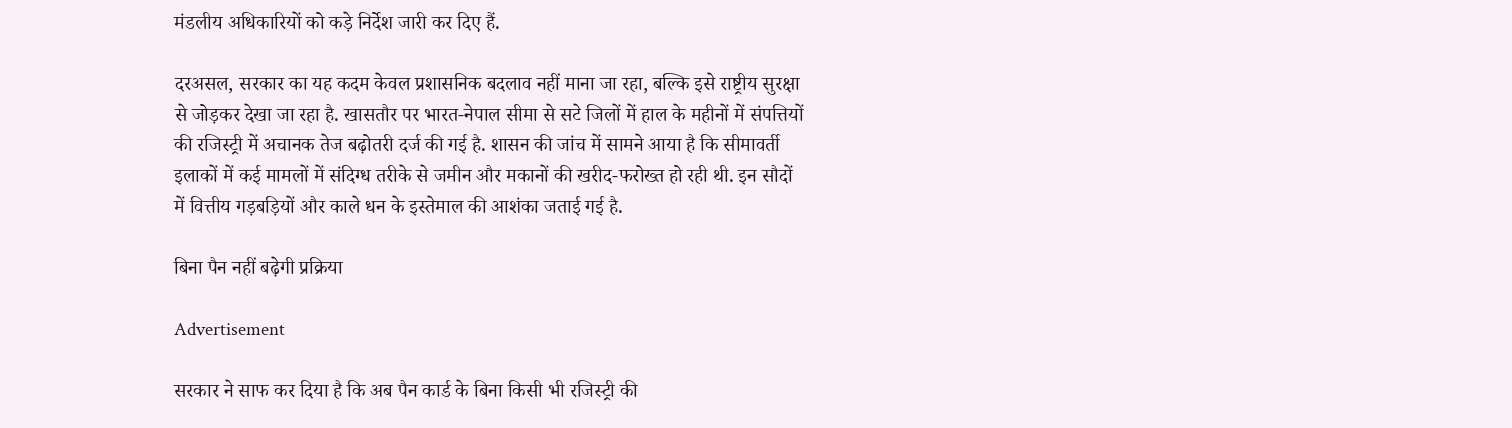मंडलीय अधिकारियों को कड़े निर्देश जारी कर दिए हैं.

दरअसल, सरकार का यह कदम केवल प्रशासनिक बदलाव नहीं माना जा रहा, बल्कि इसे राष्ट्रीय सुरक्षा से जोड़कर देखा जा रहा है. खासतौर पर भारत-नेपाल सीमा से सटे जिलों में हाल के महीनों में संपत्तियों की रजिस्ट्री में अचानक तेज बढ़ोतरी दर्ज की गई है. शासन की जांच में सामने आया है कि सीमावर्ती इलाकों में कई मामलों में संदिग्ध तरीके से जमीन और मकानों की खरीद-फरोख्त हो रही थी. इन सौदों में वित्तीय गड़बड़ियों और काले धन के इस्तेमाल की आशंका जताई गई है.

बिना पैन नहीं बढ़ेगी प्रक्रिया

Advertisement

सरकार ने साफ कर दिया है कि अब पैन कार्ड के बिना किसी भी रजिस्ट्री की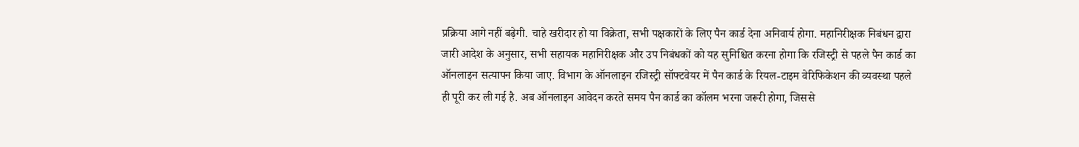प्रक्रिया आगे नहीं बढ़ेगी. चाहे खरीदार हो या विक्रेता, सभी पक्षकारों के लिए पैन कार्ड देना अनिवार्य होगा. महानिरीक्षक निबंधन द्वारा जारी आदेश के अनुसार, सभी सहायक महानिरीक्षक और उप निबंधकों को यह सुनिश्चित करना होगा कि रजिस्ट्री से पहले पैन कार्ड का ऑनलाइन सत्यापन किया जाए. विभाग के ऑनलाइन रजिस्ट्री सॉफ्टवेयर में पैन कार्ड के रियल-टाइम वेरिफिकेशन की व्यवस्था पहले ही पूरी कर ली गई है. अब ऑनलाइन आवेदन करते समय पैन कार्ड का कॉलम भरना जरूरी होगा, जिससे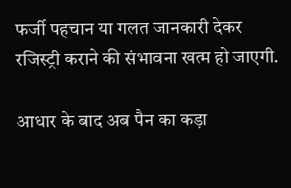फर्जी पहचान या गलत जानकारी देकर रजिस्ट्री कराने की संभावना खत्म हो जाएगी.

आधार के बाद अब पैन का कड़ा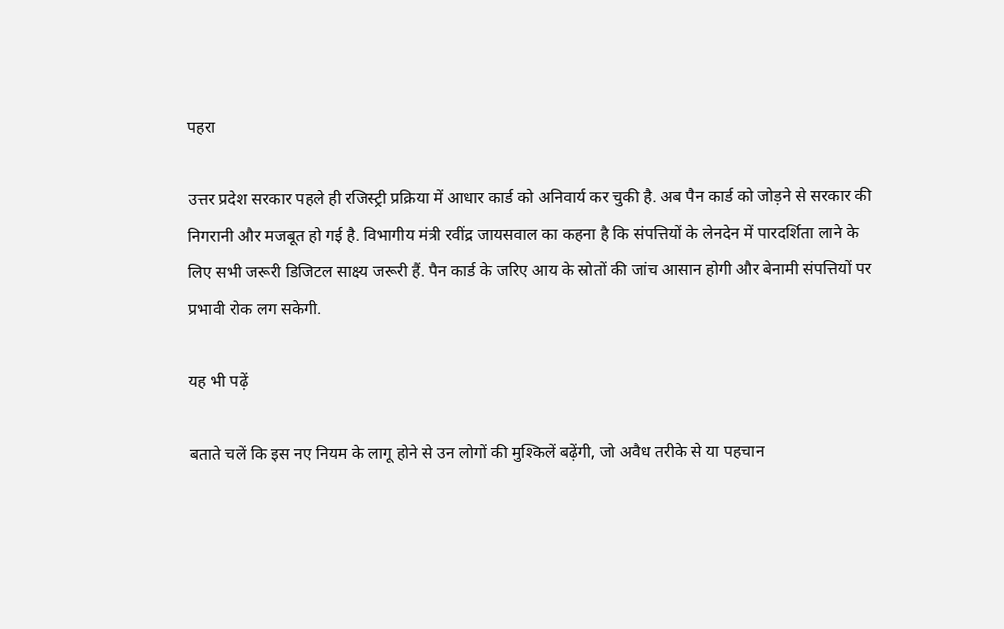पहरा

उत्तर प्रदेश सरकार पहले ही रजिस्ट्री प्रक्रिया में आधार कार्ड को अनिवार्य कर चुकी है. अब पैन कार्ड को जोड़ने से सरकार की निगरानी और मजबूत हो गई है. विभागीय मंत्री रवींद्र जायसवाल का कहना है कि संपत्तियों के लेनदेन में पारदर्शिता लाने के लिए सभी जरूरी डिजिटल साक्ष्य जरूरी हैं. पैन कार्ड के जरिए आय के स्रोतों की जांच आसान होगी और बेनामी संपत्तियों पर प्रभावी रोक लग सकेगी.

यह भी पढ़ें

बताते चलें कि इस नए नियम के लागू होने से उन लोगों की मुश्किलें बढ़ेंगी, जो अवैध तरीके से या पहचान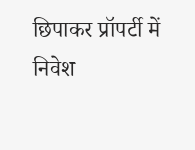छिपाकर प्रॉपर्टी में निवेश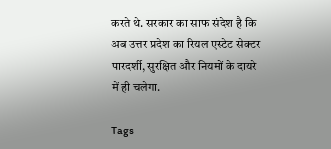करते थे. सरकार का साफ संदेश है कि अब उत्तर प्रदेश का रियल एस्टेट सेक्टर पारदर्शी, सुरक्षित और नियमों के दायरे में ही चलेगा.

Tags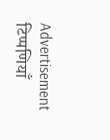Advertisement
टिप्पणियाँ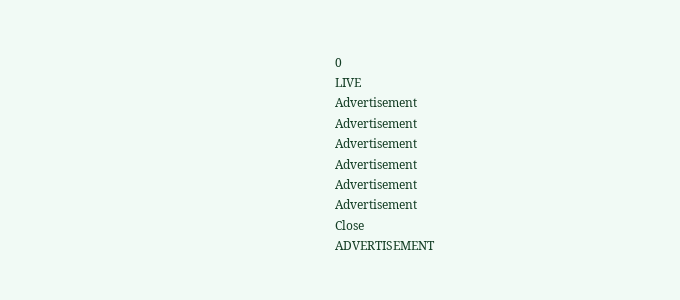0
LIVE
Advertisement
Advertisement
Advertisement
Advertisement
Advertisement
Advertisement
Close
ADVERTISEMENT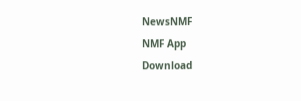NewsNMF
NMF App
Download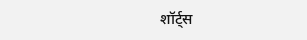शॉर्ट्स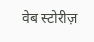वेब स्टोरीज़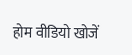होम वीडियो खोजें